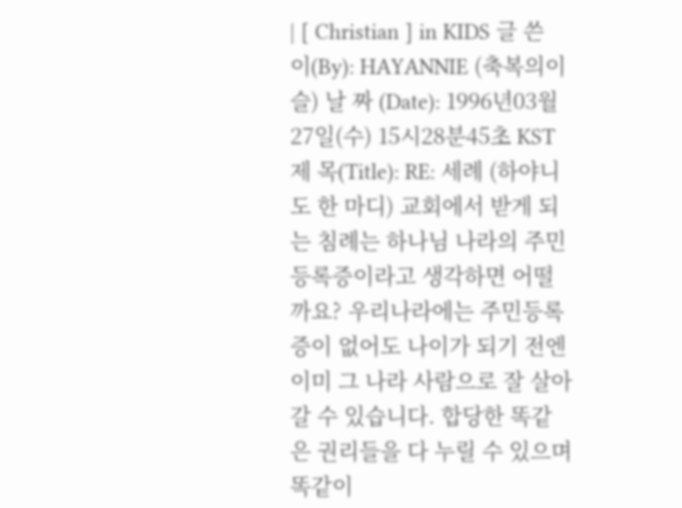| [ Christian ] in KIDS 글 쓴 이(By): HAYANNIE (축복의이슬) 날 짜 (Date): 1996년03월27일(수) 15시28분45초 KST 제 목(Title): RE: 세례 (하야니도 한 마디) 교회에서 받게 되는 침례는 하나님 나라의 주민등록증이라고 생각하면 어떨까요? 우리나라에는 주민등록증이 없어도 나이가 되기 전엔 이미 그 나라 사람으로 잘 살아갈 수 있습니다. 합당한 똑같은 권리들을 다 누릴 수 있으며 똑같이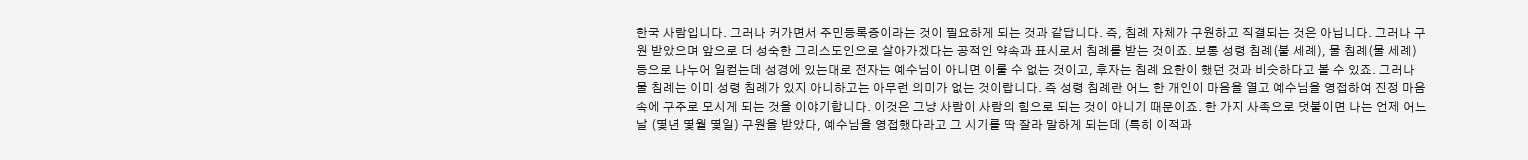한국 사람입니다. 그러나 커가면서 주민등록증이라는 것이 필요하게 되는 것과 같답니다. 즉, 침례 자체가 구원하고 직결되는 것은 아닙니다. 그러나 구원 받았으며 앞으로 더 성숙한 그리스도인으로 살아가겠다는 공적인 약속과 표시로서 침례를 받는 것이죠. 보통 성령 침례(불 세례), 물 침례(물 세례) 등으로 나누어 일컫는데 성경에 있는대로 전자는 예수님이 아니면 이룰 수 없는 것이고, 후자는 침례 요한이 했던 것과 비슷하다고 볼 수 있죠. 그러나 물 침례는 이미 성령 침례가 있지 아니하고는 아무런 의미가 없는 것이랍니다. 즉 성령 침례란 어느 한 개인이 마음을 열고 예수님을 영접하여 진정 마음속에 구주로 모시게 되는 것을 이야기합니다. 이것은 그냥 사람이 사람의 힘으로 되는 것이 아니기 때문이죠. 한 가지 사족으로 덧붙이면 나는 언제 어느날 (몇년 몇월 몇일) 구원을 받았다, 예수님을 영접했다라고 그 시기를 딱 잘라 말하게 되는데 (특히 이적과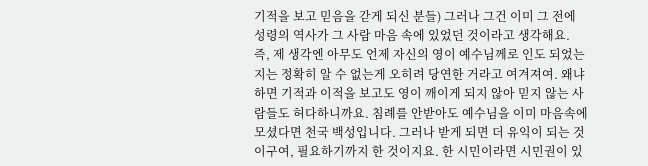기적을 보고 믿음을 갇게 되신 분들) 그러나 그건 이미 그 전에 성령의 역사가 그 사람 마음 속에 있었던 것이라고 생각해요. 즉, 제 생각엔 아무도 언제 자신의 영이 예수님께로 인도 되었는지는 정확히 알 수 없는게 오히려 당연한 거라고 여겨져여. 왜냐하면 기적과 이적을 보고도 영이 깨이게 되지 않아 믿지 않는 사람들도 허다하니까요. 침례를 안받아도 예수님을 이미 마음속에 모셨다면 천국 백성입니다. 그러나 받게 되면 더 유익이 되는 것이구여, 필요하기까지 한 것이지요. 한 시민이라면 시민권이 있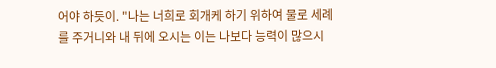어야 하듯이. "나는 너희로 회개케 하기 위하여 물로 세례를 주거니와 내 뒤에 오시는 이는 나보다 능력이 많으시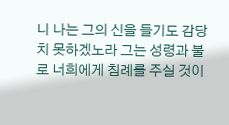니 나는 그의 신을 들기도 감당치 못하겠노라 그는 성령과 불로 너희에게 침례를 주실 것이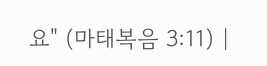요" (마태복음 3:11) |